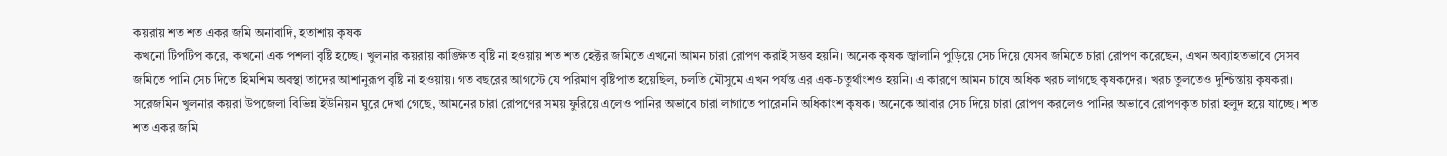কয়রায় শত শত একর জমি অনাবাদি, হতাশায় কৃষক
কখনো টিপটিপ করে, কখনো এক পশলা বৃষ্টি হচ্ছে। খুলনার কয়রায় কাঙ্ক্ষিত বৃষ্টি না হওয়ায় শত শত হেক্টর জমিতে এখনো আমন চারা রোপণ করাই সম্ভব হয়নি। অনেক কৃষক জ্বালানি পুড়িয়ে সেচ দিয়ে যেসব জমিতে চারা রোপণ করেছেন, এখন অব্যাহতভাবে সেসব জমিতে পানি সেচ দিতে হিমশিম অবস্থা তাদের আশানুরূপ বৃষ্টি না হওয়ায়। গত বছরের আগস্টে যে পরিমাণ বৃষ্টিপাত হয়েছিল, চলতি মৌসুমে এখন পর্যন্ত এর এক-চতুর্থাংশও হয়নি। এ কারণে আমন চাষে অধিক খরচ লাগছে কৃষকদের। খরচ তুলতেও দুশ্চিন্তায় কৃষকরা।
সরেজমিন খুলনার কয়রা উপজেলা বিভিন্ন ইউনিয়ন ঘুরে দেখা গেছে, আমনের চারা রোপণের সময় ফুরিয়ে এলেও পানির অভাবে চারা লাগাতে পারেননি অধিকাংশ কৃষক। অনেকে আবার সেচ দিয়ে চারা রোপণ করলেও পানির অভাবে রোপণকৃত চারা হলুদ হয়ে যাচ্ছে। শত শত একর জমি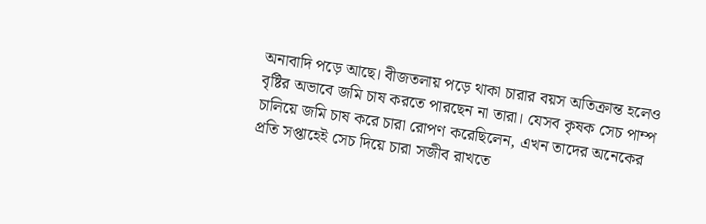অনাবাদি পড়ে আছে। বীজতলায় পড়ে থাকা চারার বয়স অতিক্রান্ত হলেও বৃষ্টির অভাবে জমি চাষ করতে পারছেন না তারা। যেসব কৃষক সেচ পাম্প চালিয়ে জমি চাষ করে চারা রোপণ করেছিলেন, এখন তাদের অনেকের প্রতি সপ্তাহেই সেচ দিয়ে চারা সজীব রাখতে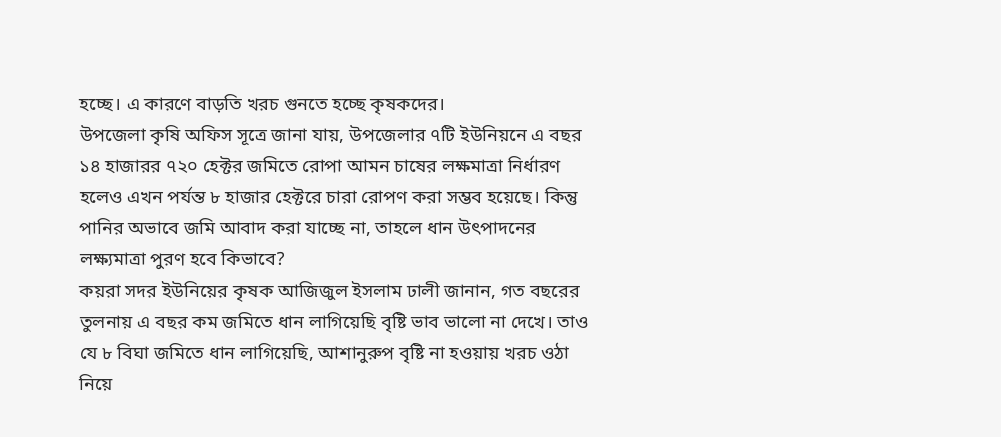হচ্ছে। এ কারণে বাড়তি খরচ গুনতে হচ্ছে কৃষকদের।
উপজেলা কৃষি অফিস সূত্রে জানা যায়, উপজেলার ৭টি ইউনিয়নে এ বছর ১৪ হাজারর ৭২০ হেক্টর জমিতে রোপা আমন চাষের লক্ষমাত্রা নির্ধারণ হলেও এখন পর্যন্ত ৮ হাজার হেক্টরে চারা রোপণ করা সম্ভব হয়েছে। কিন্তু পানির অভাবে জমি আবাদ করা যাচ্ছে না, তাহলে ধান উৎপাদনের লক্ষ্যমাত্রা পুরণ হবে কিভাবে?
কয়রা সদর ইউনিয়ের কৃষক আজিজুল ইসলাম ঢালী জানান, গত বছরের তুলনায় এ বছর কম জমিতে ধান লাগিয়েছি বৃষ্টি ভাব ভালো না দেখে। তাও যে ৮ বিঘা জমিতে ধান লাগিয়েছি, আশানুরুপ বৃষ্টি না হওয়ায় খরচ ওঠা নিয়ে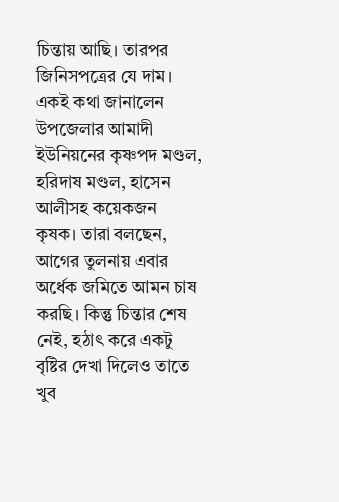চিন্তায় আছি। তারপর জিনিসপত্রের যে দাম।
একই কথা জানালেন উপজেলার আমাদী ইউনিয়নের কৃষ্ণপদ মণ্ডল, হরিদাষ মণ্ডল, হাসেন আলীসহ কয়েকজন কৃষক। তারা বলছেন, আগের তুলনায় এবার অর্ধেক জমিতে আমন চাষ করছি। কিন্তু চিন্তার শেষ নেই, হঠাৎ করে একটু বৃষ্টির দেখা দিলেও তাতে খুব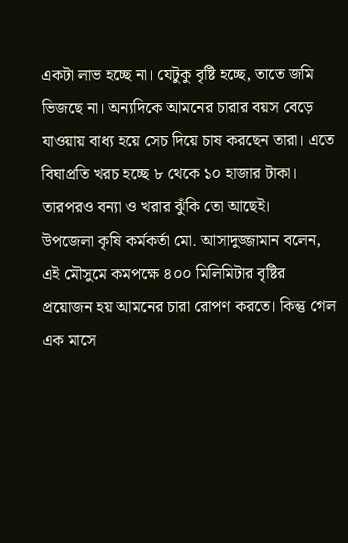একটা লাভ হচ্ছে না। যেটুকু বৃষ্টি হচ্ছে, তাতে জমি ভিজছে না। অন্যদিকে আমনের চারার বয়স বেড়ে যাওয়ায় বাধ্য হয়ে সেচ দিয়ে চাষ করছেন তারা। এতে বিঘাপ্রতি খরচ হচ্ছে ৮ থেকে ১০ হাজার টাকা। তারপরও বন্যা ও খরার ঝুঁকি তো আছেই।
উপজেলা কৃষি কর্মকর্তা মো. আসাদুজ্জামান বলেন, এই মৌসুমে কমপক্ষে ৪০০ মিলিমিটার বৃষ্টির প্রয়োজন হয় আমনের চারা রোপণ করতে। কিন্তু গেল এক মাসে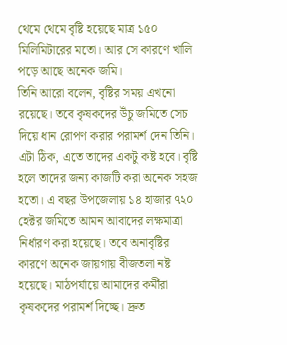থেমে থেমে বৃষ্টি হয়েছে মাত্র ১৫০ মিলিমিটারের মতো। আর সে কারণে খালি পড়ে আছে অনেক জমি।
তিনি আরো বলেন, বৃষ্টির সময় এখনো রয়েছে। তবে কৃষকদের উঁচু জমিতে সেচ দিয়ে ধান রোপণ করার পরামর্শ দেন তিনি। এটা ঠিক, এতে তাদের একটু কষ্ট হবে। বৃষ্টি হলে তাদের জন্য কাজটি করা অনেক সহজ হতো। এ বছর উপজেলায় ১৪ হাজার ৭২০ হেক্টর জমিতে আমন আবাদের লক্ষমাত্রা নির্ধারণ করা হয়েছে। তবে অনাবৃষ্টির কারণে অনেক জায়গায় বীজতলা নষ্ট হয়েছে। মাঠপর্যায়ে আমাদের কর্মীরা কৃষকদের পরামর্শ দিচ্ছে। দ্রুত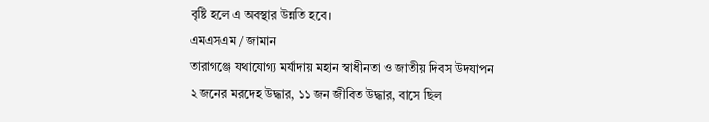বৃষ্টি হলে এ অবস্থার উন্নতি হবে।
এমএসএম / জামান
তারাগঞ্জে যথাযোগ্য মর্যাদায় মহান স্বাধীনতা ও জাতীয় দিবস উদযাপন
২ জনের মরদেহ উদ্ধার, ১১ জন জীবিত উদ্ধার, বাসে ছিল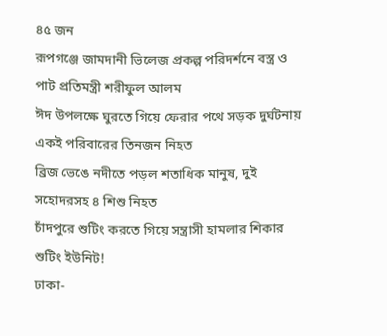৪৫ জন
রূপগঞ্জে জামদানী ভিলেজ প্রকল্প পরিদর্শনে বস্ত্র ও পাট প্রতিমন্ত্রী শরীফুল আলম
ঈদ উপলক্ষে ঘুরতে গিয়ে ফেরার পথে সড়ক দুর্ঘটনায় একই পরিবারের তিনজন নিহত
ব্রিজ ভেঙে নদীতে পড়ল শতাধিক মানুষ, দুই সহোদরসহ ৪ শিশু নিহত
চাঁদপুরে শুটিং করতে গিয়ে সন্ত্রাসী হামলার শিকার শুটিং ইউনিট!
ঢাকা-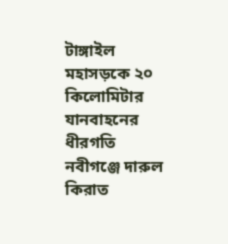টাঙ্গাইল মহাসড়কে ২০ কিলোমিটার যানবাহনের ধীরগতি
নবীগঞ্জে দারুল কিরাত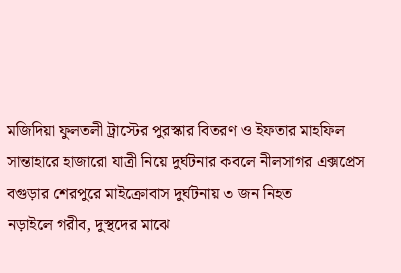মজিদিয়া ফুলতলী ট্রাস্টের পুরস্কার বিতরণ ও ইফতার মাহফিল
সান্তাহারে হাজারো যাত্রী নিয়ে দুর্ঘটনার কবলে নীলসাগর এক্সপ্রেস
বগুড়ার শেরপুরে মাইক্রোবাস দুর্ঘটনায় ৩ জন নিহত
নড়াইলে গরীব, দুস্থদের মাঝে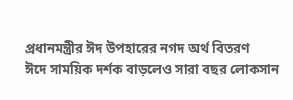প্রধানমন্ত্রীর ঈদ উপহারের নগদ অর্থ বিতরণ
ঈদে সাময়িক দর্শক বাড়লেও সারা বছর লোকসান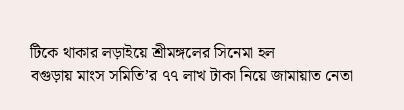টিকে থাকার লড়াইয়ে শ্রীমঙ্গলের সিনেমা হল
বগুড়ায় মাংস সমিতি’র ৭৭ লাখ টাকা নিয়ে জামায়াত নেতা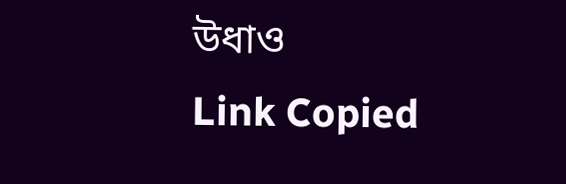উধাও
Link Copied